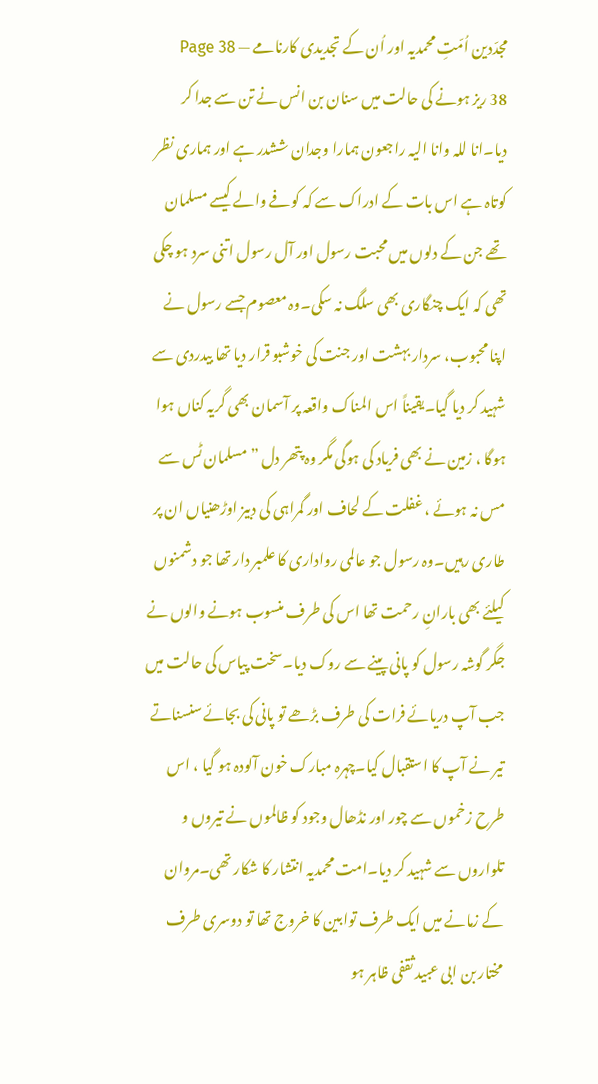مجدّدین اُمّتِ محمدیہ اور اُن کے تجدیدی کارنامے — Page 38
38 ریز ہونے کی حالت میں سنان بن انس نے تن سے جدا کر دیا۔انا للہ وانا الیہ راجعون ہمارا وجدان ششدر ہے اور ہماری نظر کوتاہ ہے اس بات کے ادراک سے کہ کوفے والے کیسے مسلمان تھے جن کے دلوں میں محبت رسول اور آل رسول اتنی سرد ہو چکی تھی کہ ایک چنگاری بھی سلگ نہ سکی۔وہ معصوم جسے رسول نے اپنا محبوب، سردار بہشت اور جنت کی خوشبو قرار دیا تھا بیدردی سے شہید کر دیا گیا۔یقیناً اس المناک واقعہ پر آسمان بھی گریہ کناں ہوا ہوگا ، زمین نے بھی فریاد کی ہوگی مگر وہ پتھر دل ” مسلمان ٹس سے مس نہ ہوئے ، غفلت کے لحاف اور گمراہی کی دبیز اوڑھنیاں ان پر طاری رہیں۔وہ رسول جو عالمی رواداری کا علمبر دار تھا جو دشمنوں کیلئے بھی بارانِ رحمت تھا اس کی طرف منسوب ہونے والوں نے جگر گوشہ رسول کو پانی پینے سے روک دیا۔سخت پیاس کی حالت میں جب آپ دریائے فرات کی طرف بڑھے تو پانی کی بجائے سنسناتے تیر نے آپ کا استقبال کیا۔چہرہ مبارک خون آلودہ ہو گیا ، اس طرح زخموں سے چور اور نڈھال وجود کو ظالموں نے تیروں و تلواروں سے شہید کر دیا۔امت محمدیہ انتشار کا شکار تھی۔مروان کے زمانے میں ایک طرف توابین کا خروج تھا تو دوسری طرف مختار بن ابی عبید ثقفی ظاہر ہو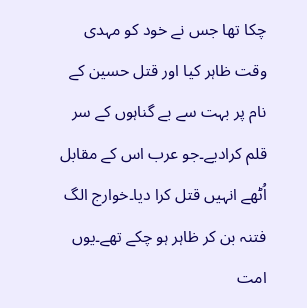چکا تھا جس نے خود کو مہدی وقت ظاہر کیا اور قتل حسین کے نام پر بہت سے بے گناہوں کے سر قلم کرادیے۔جو عرب اس کے مقابل اُٹھے انہیں قتل کرا دیا۔خوارج الگ فتنہ بن کر ظاہر ہو چکے تھے۔یوں امت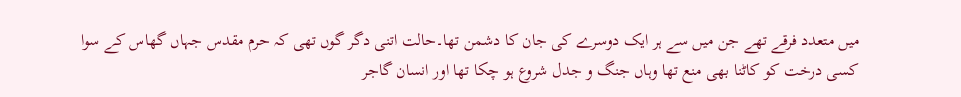میں متعدد فرقے تھے جن میں سے ہر ایک دوسرے کی جان کا دشمن تھا۔حالت اتنی دگر گوں تھی کہ حرم مقدس جہاں گھاس کے سوا کسی درخت کو کاٹنا بھی منع تھا وہاں جنگ و جدل شروع ہو چکا تھا اور انسان گاجر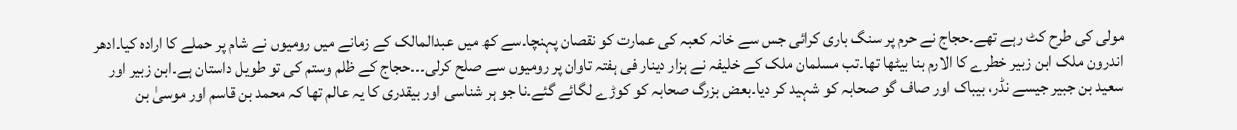مولی کی طرح کٹ رہے تھے۔حجاج نے حرم پر سنگ باری کرائی جس سے خانہ کعبہ کی عمارت کو نقصان پہنچا۔سے کھ میں عبدالمالک کے زمانے میں رومیوں نے شام پر حملے کا ارادہ کیا۔ادھر اندرون ملک ابن زبیر خطرے کا الارم بنا بیٹھا تھا۔تب مسلمان ملک کے خلیفہ نے ہزار دینار فی ہفتہ تاوان پر رومیوں سے صلح کرلی۔۔۔حجاج کے ظلم وستم کی تو طویل داستان ہے۔ابن زبیر اور سعید بن جبیر جیسے نڈر، بیباک اور صاف گو صحابہ کو شہید کر دیا۔بعض بزرگ صحابہ کو کوڑے لگائے گئے۔نا جو ہر شناسی اور بیقدری کا یہ عالم تھا کہ محمد بن قاسم اور موسیٰ بن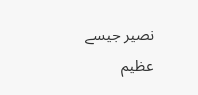نصیر جیسے عظیم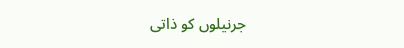جرنیلوں کو ذاتی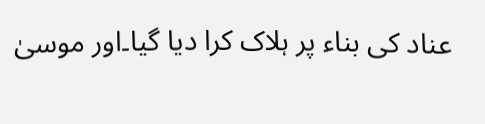عناد کی بناء پر ہلاک کرا دیا گیا۔اور موسیٰ